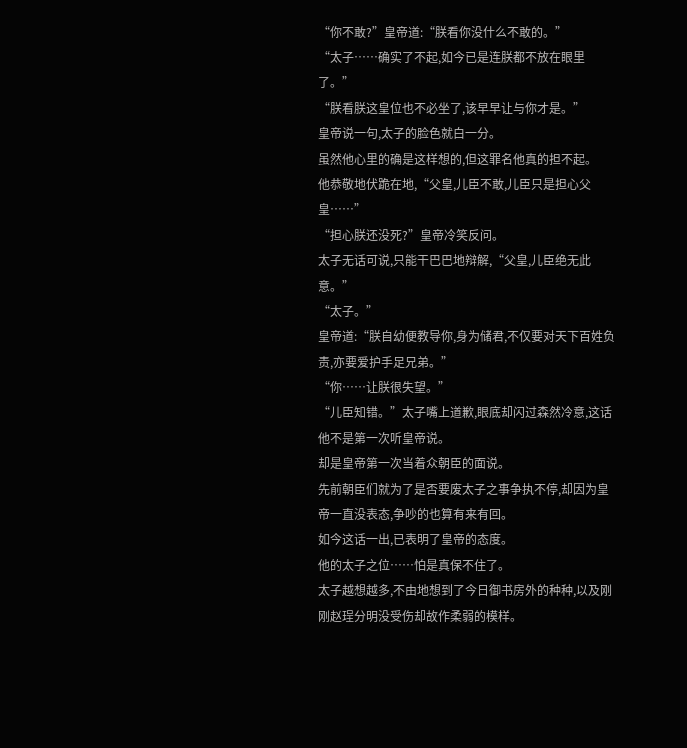“你不敢?”皇帝道:“朕看你没什么不敢的。”
“太子……确实了不起,如今已是连朕都不放在眼里了。”
“朕看朕这皇位也不必坐了,该早早让与你才是。”
皇帝说一句,太子的脸色就白一分。
虽然他心里的确是这样想的,但这罪名他真的担不起。
他恭敬地伏跪在地,“父皇,儿臣不敢,儿臣只是担心父皇……”
“担心朕还没死?”皇帝冷笑反问。
太子无话可说,只能干巴巴地辩解,“父皇,儿臣绝无此意。”
“太子。”
皇帝道:“朕自幼便教导你,身为储君,不仅要对天下百姓负责,亦要爱护手足兄弟。”
“你……让朕很失望。”
“儿臣知错。”太子嘴上道歉,眼底却闪过森然冷意,这话他不是第一次听皇帝说。
却是皇帝第一次当着众朝臣的面说。
先前朝臣们就为了是否要废太子之事争执不停,却因为皇帝一直没表态,争吵的也算有来有回。
如今这话一出,已表明了皇帝的态度。
他的太子之位……怕是真保不住了。
太子越想越多,不由地想到了今日御书房外的种种,以及刚刚赵珵分明没受伤却故作柔弱的模样。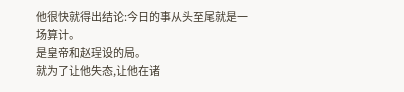他很快就得出结论:今日的事从头至尾就是一场算计。
是皇帝和赵珵设的局。
就为了让他失态,让他在诸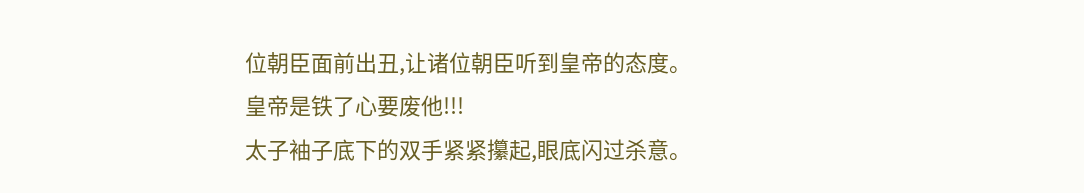位朝臣面前出丑,让诸位朝臣听到皇帝的态度。
皇帝是铁了心要废他!!!
太子袖子底下的双手紧紧攥起,眼底闪过杀意。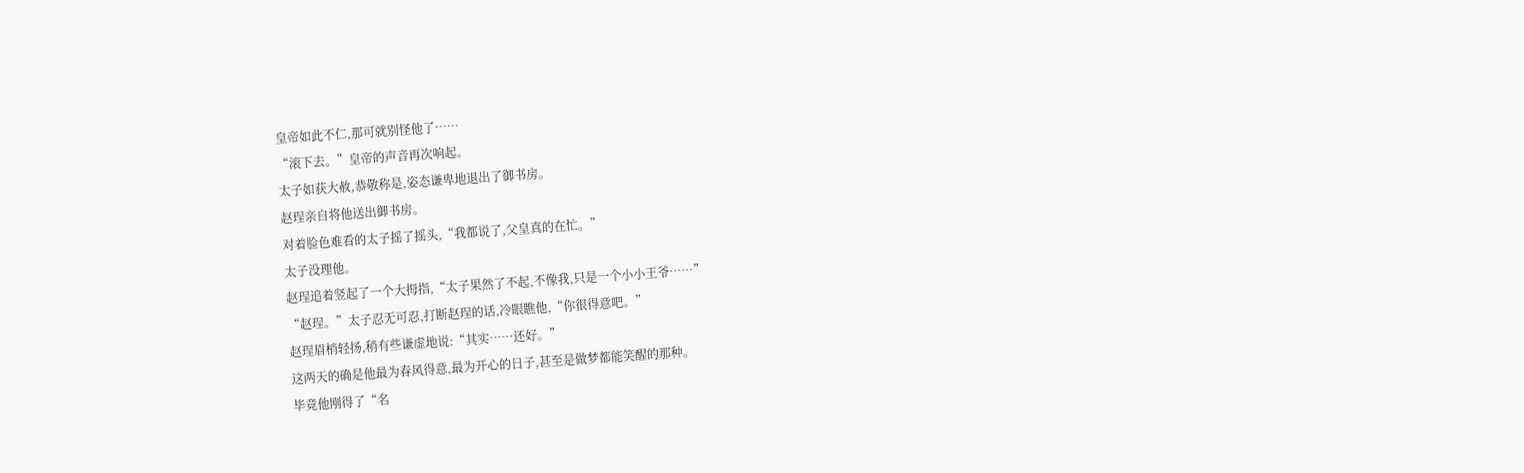皇帝如此不仁,那可就别怪他了……
“滚下去。”皇帝的声音再次响起。
太子如获大赦,恭敬称是,姿态谦卑地退出了御书房。
赵珵亲自将他送出御书房。
对着脸色难看的太子摇了摇头,“我都说了,父皇真的在忙。”
太子没理他。
赵珵追着竖起了一个大拇指,“太子果然了不起,不像我,只是一个小小王爷……”
“赵珵。”太子忍无可忍,打断赵珵的话,冷眼瞧他,“你很得意吧。”
赵珵眉梢轻扬,稍有些谦虚地说:“其实……还好。”
这两天的确是他最为春风得意,最为开心的日子,甚至是做梦都能笑醒的那种。
毕竟他刚得了“名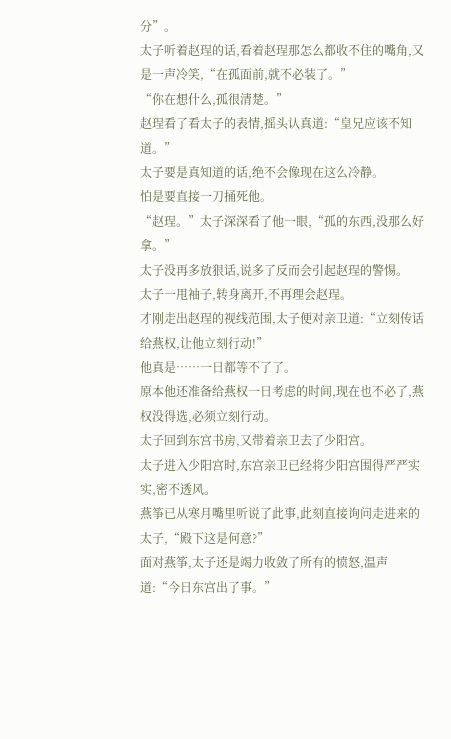分”。
太子听着赵珵的话,看着赵珵那怎么都收不住的嘴角,又是一声冷笑,“在孤面前,就不必装了。”
“你在想什么,孤很清楚。”
赵珵看了看太子的表情,摇头认真道:“皇兄应该不知道。”
太子要是真知道的话,绝不会像现在这么冷静。
怕是要直接一刀捅死他。
“赵珵。”太子深深看了他一眼,“孤的东西,没那么好拿。”
太子没再多放狠话,说多了反而会引起赵珵的警惕。
太子一甩袖子,转身离开,不再理会赵珵。
才刚走出赵珵的视线范围,太子便对亲卫道:“立刻传话给燕权,让他立刻行动!”
他真是……一日都等不了了。
原本他还准备给燕权一日考虑的时间,现在也不必了,燕权没得选,必须立刻行动。
太子回到东宫书房,又带着亲卫去了少阳宫。
太子进入少阳宫时,东宫亲卫已经将少阳宫围得严严实实,密不透风。
燕筝已从寒月嘴里听说了此事,此刻直接询问走进来的太子,“殿下这是何意?”
面对燕筝,太子还是竭力收敛了所有的愤怒,温声道:“今日东宫出了事。”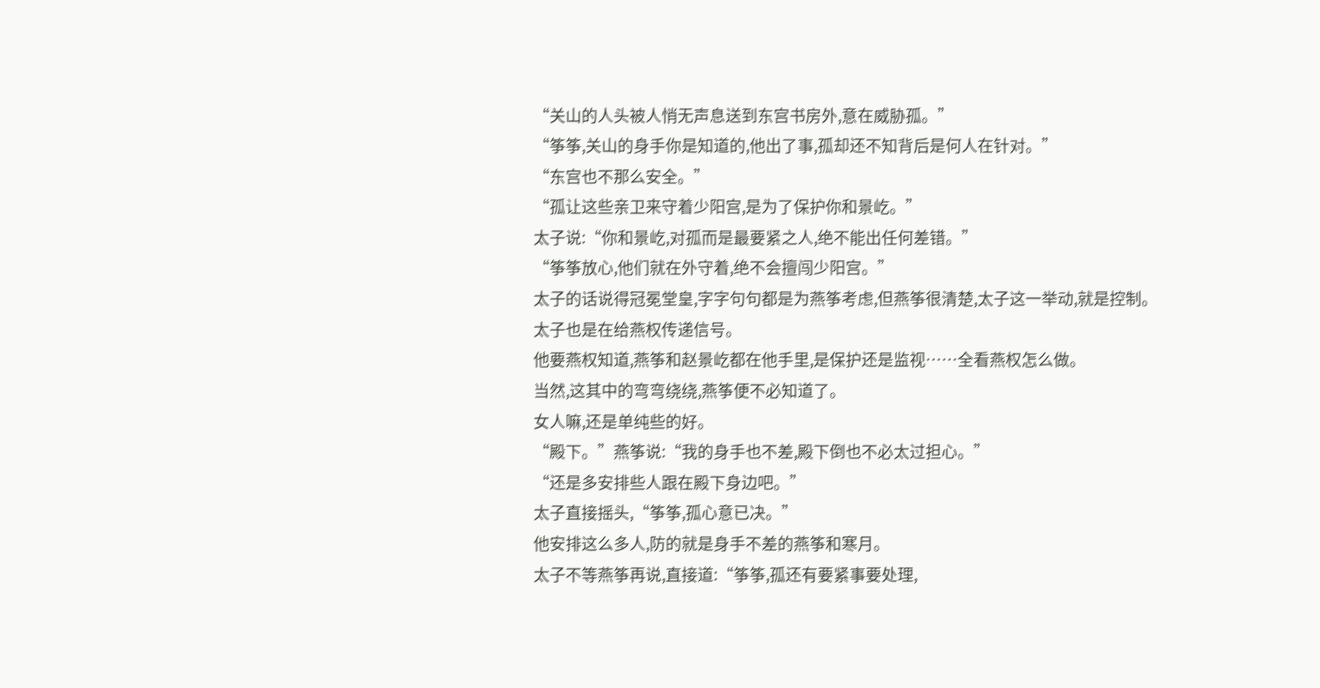“关山的人头被人悄无声息送到东宫书房外,意在威胁孤。”
“筝筝,关山的身手你是知道的,他出了事,孤却还不知背后是何人在针对。”
“东宫也不那么安全。”
“孤让这些亲卫来守着少阳宫,是为了保护你和景屹。”
太子说:“你和景屹,对孤而是最要紧之人,绝不能出任何差错。”
“筝筝放心,他们就在外守着,绝不会擅闯少阳宫。”
太子的话说得冠冕堂皇,字字句句都是为燕筝考虑,但燕筝很清楚,太子这一举动,就是控制。
太子也是在给燕权传递信号。
他要燕权知道,燕筝和赵景屹都在他手里,是保护还是监视……全看燕权怎么做。
当然,这其中的弯弯绕绕,燕筝便不必知道了。
女人嘛,还是单纯些的好。
“殿下。”燕筝说:“我的身手也不差,殿下倒也不必太过担心。”
“还是多安排些人跟在殿下身边吧。”
太子直接摇头,“筝筝,孤心意已决。”
他安排这么多人,防的就是身手不差的燕筝和寒月。
太子不等燕筝再说,直接道:“筝筝,孤还有要紧事要处理,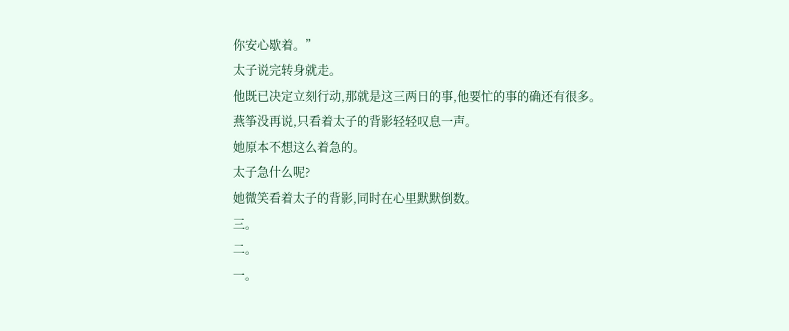你安心歇着。”
太子说完转身就走。
他既已决定立刻行动,那就是这三两日的事,他要忙的事的确还有很多。
燕筝没再说,只看着太子的背影轻轻叹息一声。
她原本不想这么着急的。
太子急什么呢?
她微笑看着太子的背影,同时在心里默默倒数。
三。
二。
一。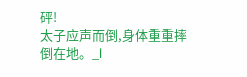砰!
太子应声而倒,身体重重摔倒在地。_l